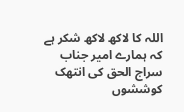اللہ کا لاکھ لاکھ شکر ہے کہ ہمارے امیر جناب سراج الحق کی انتھک کوششوں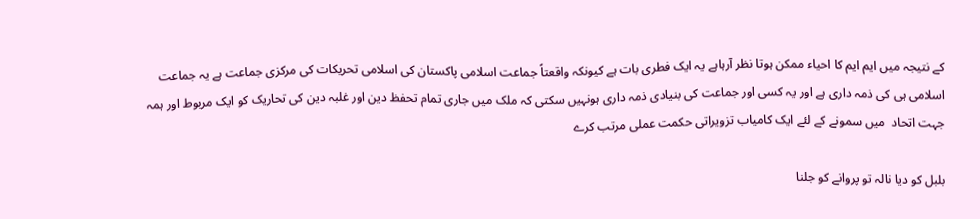کے نتیجہ میں ایم ایم کا احیاء ممکن ہوتا نظر آرہاہے یہ ایک فطری بات ہے کیونکہ واقعتاً جماعت اسلامی پاکستان کی اسلامی تحریکات کی مرکزی جماعت ہے یہ جماعت اسلامی ہی کی ذمہ داری ہے اور یہ کسی اور جماعت کی بنیادی ذمہ داری ہونہیں سکتی کہ ملک میں جاری تمام تحفظ دین اور غلبہ دین کی تحاریک کو ایک مربوط اور ہمہ جہت اتحاد  میں سمونے کے لئے ایک کامیاب تزویراتی حکمت عملی مرتب کرے

بلبل کو دیا نالہ تو پروانے کو جلنا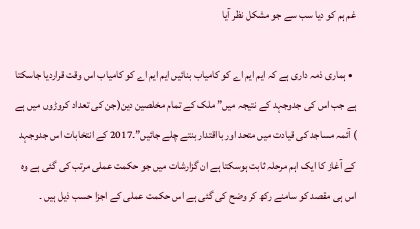غم ہم کو دیا سب سے جو مشکل نظر آیا

  • ہماری ذمہ داری ہے کہ ایم ایم اے کو کامیاب بنائیں ایم ایم اے کو کامیاب اس وقت قراردیا جاسکتا ہے جب اس کی جدوجہد کے نتیجہ میں” ملک کے تمام مخلصین دین(جن کی تعداد کروڑوں میں ہے ) آئمہ مساجد کی قیادت میں متحد اور بااقتدار بنتے چلے جائیں”۔2017 کے انتخابات اس جدوجہد کے آغاز کا ایک اہم مرحلہ ثابت ہوسکتا ہے ان گزارشات میں جو حکمت عملی مرتب کی گئی ہے وہ اس ہی مقصد کو سامنے رکھ کر وضح کی گئی ہے اس حکمت عملی کے اجزا حسب ذیل ہیں ۔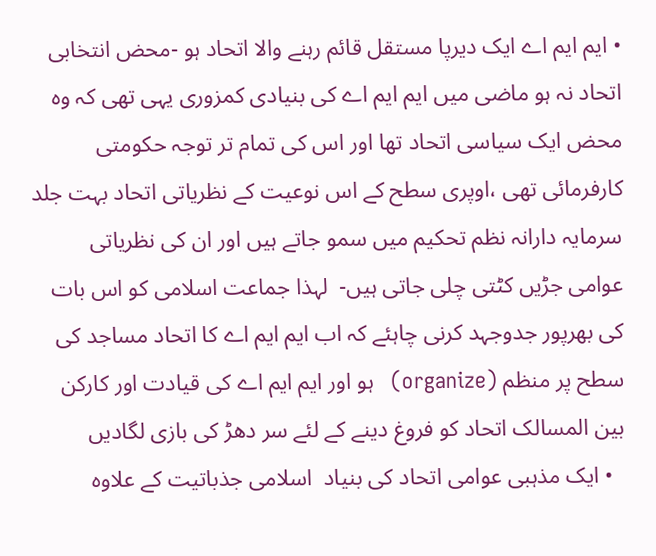• ایم ایم اے ایک دیرپا مستقل قائم رہنے والا اتحاد ہو -محض انتخابی اتحاد نہ ہو ماضی میں ایم ایم اے کی بنیادی کمزوری یہی تھی کہ وہ محض ایک سیاسی اتحاد تھا اور اس کی تمام تر توجہ حکومتی کارفرمائی تھی ،اوپری سطح کے اس نوعیت کے نظریاتی اتحاد بہت جلد سرمایہ دارانہ نظم تحکیم میں سمو جاتے ہیں اور ان کی نظریاتی عوامی جڑیں کٹتی چلی جاتی ہیں-  لہذا جماعت اسلامی کو اس بات کی بھرپور جدوجہد کرنی چاہئے کہ اب ایم ایم اے کا اتحاد مساجد کی سطح پر منظم (organize)   ہو اور ایم ایم اے کی قیادت اور کارکن بین المسالک اتحاد کو فروغ دینے کے لئے سر دھڑ کی بازی لگادیں
  • ایک مذہبی عوامی اتحاد کی بنیاد  اسلامی جذباتیت کے علاوہ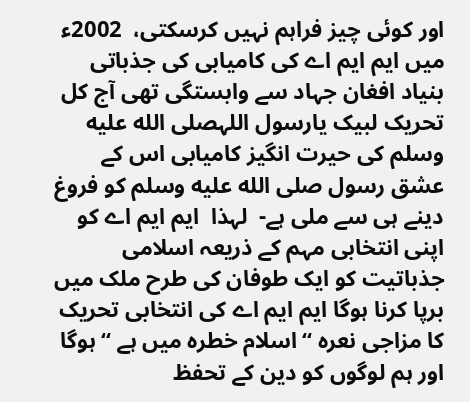اور کوئی چیز فراہم نہیں کرسکتی،  2002ء میں ایم ایم اے کی کامیابی کی جذباتی بنیاد افغان جہاد سے وابستگی تھی آج کل تحریک لبیک یارسول اللہصلى الله عليه وسلم کی حیرت انگیز کامیابی اس کے عشق رسول صلى الله عليه وسلم کو فروغ دینے ہی سے ملی ہے-  لہذا  ایم ایم اے کو اپنی انتخابی مہم کے ذریعہ اسلامی جذباتیت کو ایک طوفان کی طرح ملک میں برپا کرنا ہوگا ایم ایم اے کی انتخابی تحریک  کا مزاجی نعرہ “اسلام خطرہ میں ہے “ہوگا اور ہم لوگوں کو دین کے تحفظ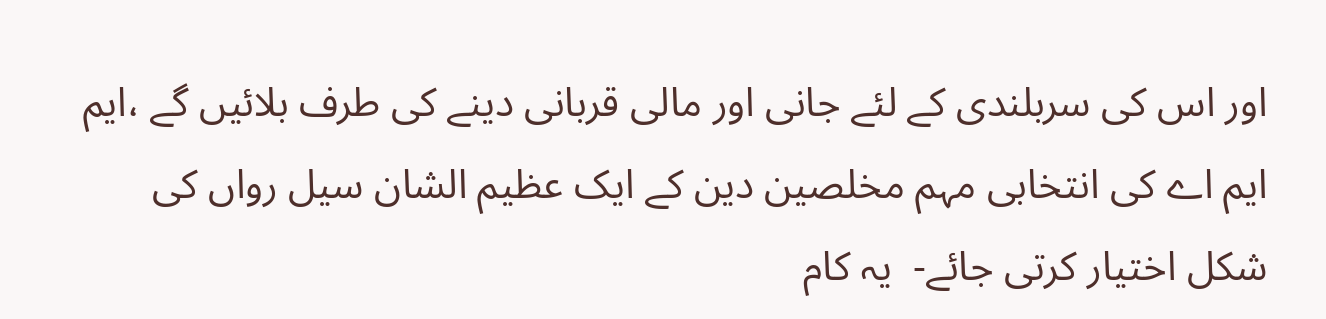اور اس کی سربلندی کے لئے جانی اور مالی قربانی دینے کی طرف بلائیں گے ،ایم ایم اے کی انتخابی مہم مخلصین دین کے ایک عظیم الشان سیل رواں کی شکل اختیار کرتی جائے-  یہ کام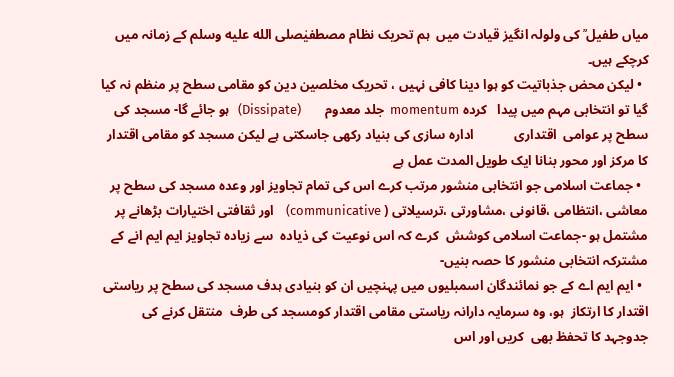میاں طفیل ؒ کی ولولہ انگیز قیادت میں  ہم تحریک نظام مصطفیٰصلى الله عليه وسلم کے زمانہ میں کرچکے ہیں۔
  • لیکن محض جذباتیت کو ہوا دینا کافی نہیں ، تحریک مخلصین دین کو مقامی سطح پر منظم نہ کیا گیا تو انتخابی مہم میں پیدا   کردہ momentum  جلد معدوم       (Dissipate)   ہو جائے گا- مسجد کی سطح پر عوامی  اقتداری            ادارہ سازی کی بنیاد رکھی جاسکتی ہے لیکن مسجد کو مقامی اقتدار کا مرکز اور محور بنانا ایک طویل المدت عمل ہے
  • جماعت اسلامی جو انتخابی منشور مرتب کرے اس کی تمام تجاویز اور وعدہ مسجد کی سطح پر معاشی ،انتظامی ،قانونی ،مشاورتی ،ترسیلاتی ( communicative)    اور ثقافتی اختیارات بڑھانے پر مشتمل ہو -جماعت اسلامی کوشش  کرے کہ اس نوعیت کی ذیادہ  سے زیادہ تجاویز ایم ایم انے کے مشترکہ انتخابی منشور کا حصہ بنیں-
  • ایم ایم اے کے جو نمائندگان اسمبلیوں میں پہنچیں ان کو بنیادی ہدف مسجد کی سطح پر ریاستی اقتدار کا ارتکاز  ہو، وہ سرمایہ دارانہ ریاستی مقامی اقتدار کومسجد کی طرف  منتقل کرنے کی جدوجہد کا تحفظ بھی  کریں اور اس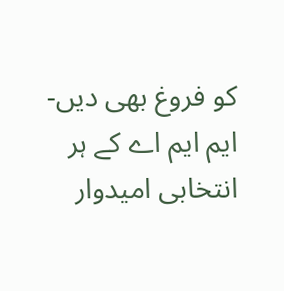کو فروغ بھی دیں-  ایم ایم اے کے ہر انتخابی امیدوار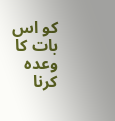کو اس بات کا وعدہ کرنا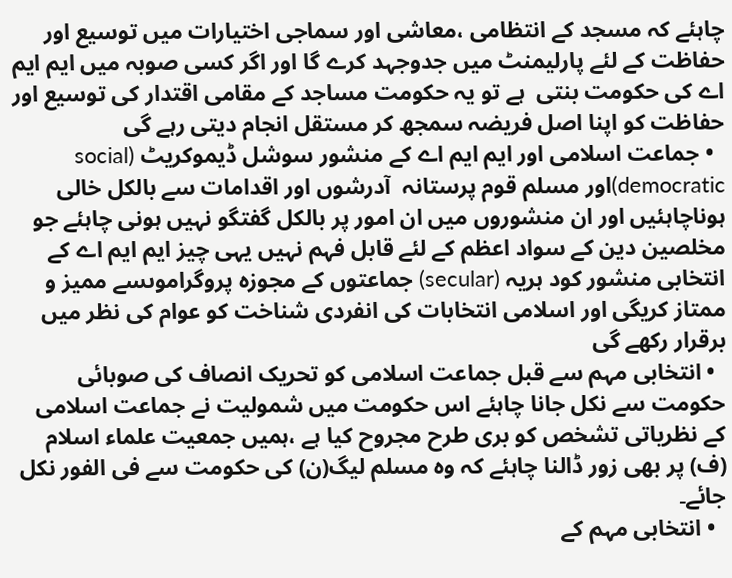چاہئے کہ مسجد کے انتظامی ،معاشی اور سماجی اختیارات میں توسیع اور    حفاظت کے لئے پارلیمنٹ میں جدوجہد کرے گا اور اگر کسی صوبہ میں ایم ایم اے کی حکومت بنتی  ہے تو یہ حکومت مساجد کے مقامی اقتدار کی توسیع اور حفاظت کو اپنا اصل فریضہ سمجھ کر مستقل انجام دیتی رہے گی
  • جماعت اسلامی اور ایم ایم اے کے منشور سوشل ڈیموکریٹ (social democratic)اور مسلم قوم پرستانہ  آدرشوں اور اقدامات سے بالکل خالی ہوناچاہئیں اور ان منشوروں میں ان امور پر بالکل گفتگو نہیں ہونی چاہئے جو مخلصین دین کے سواد اعظم کے لئے قابل فہم نہیں یہی چیز ایم ایم اے کے انتخابی منشور کود ہریہ (secular) جماعتوں کے مجوزہ پروگراموںسے ممیز و ممتاز کریگی اور اسلامی انتخابات کی انفردی شناخت کو عوام کی نظر میں برقرار رکھے گی
  • انتخابی مہم سے قبل جماعت اسلامی کو تحریک انصاف کی صوبائی حکومت سے نکل جانا چاہئے اس حکومت میں شمولیت نے جماعت اسلامی کے نظریاتی تشخص کو بری طرح مجروح کیا ہے ،ہمیں جمعیت علماء اسلام (ف) پر بھی زور ڈالنا چاہئے کہ وہ مسلم لیگ(ن) کی حکومت سے فی الفور نکل جائے۔
  • انتخابی مہم کے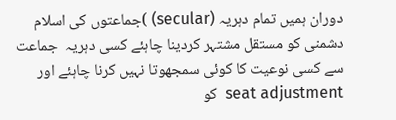دوران ہمیں تمام دہریہ (secular) )جماعتوں کی اسلام دشمنی کو مستقل مشتہر کردینا چاہئے کسی دہریہ  جماعت سے کسی نوعیت کا کوئی سمجھوتا نہیں کرنا چاہئے اور   seat adjustment  کو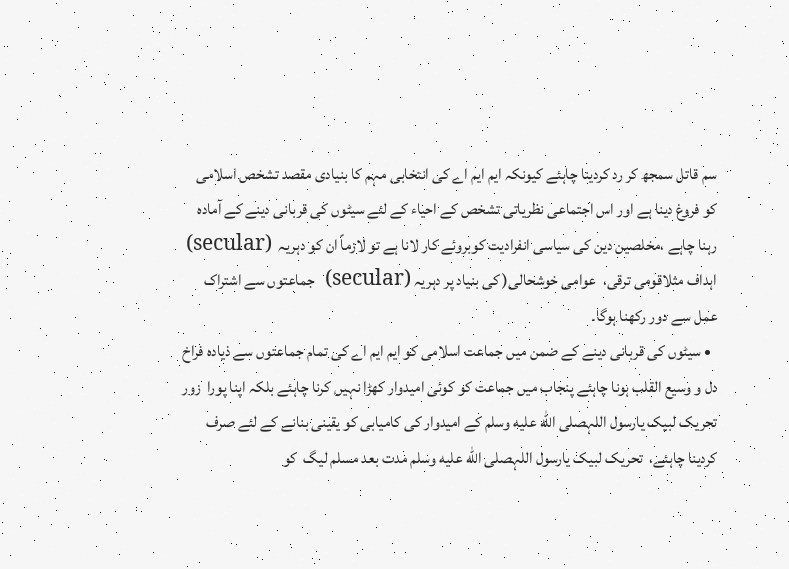سم قاتل سمجھ کر رد کردینا چاہئے کیونکہ ایم ایم اے کی انتخابی مہم کا بنیادی مقصد تشخص اسلامی کو فروغ دینا ہے اور اس اجتماعی نظریاتی تشخص کے احیاء کے لئے سیٹوں کی قربانی دینے کے آمادہ رہنا چاہے ،مخلصین دین کی سیاسی انفرادیت کوبروئے کار لانا ہے تو لازماً ان کو دہریہ  (secular) اہداف مثلاقومی ترقی،  عوامی خوشحالی( کی بنیاد پر دہریہ (secular)  جماعتوں سے اشتراک عمل سے دور رکھنا ہوگا۔
  • سیٹوں کی قربانی دینے کے ضمن میں جماعت اسلامی کو ایم ایم اے کی تمام جماعتوں سے ذیادہ فراخ دل و وسیع القلب ہونا چاہئے پنجاب میں جماعت کو کوئی امیدوار کھڑا نہیں کرنا چاہئے بلکہ اپنا پورا  زور تحریک لبیک یارسول اللہصلى الله عليه وسلم کے امیدوار کی کامیابی کو یقینی بنانے کے لئے صرف کردینا چاہئے،  تحریک لبیک یارسول اللہصلى الله عليه وسلم مدت بعد مسلم لیگ  کو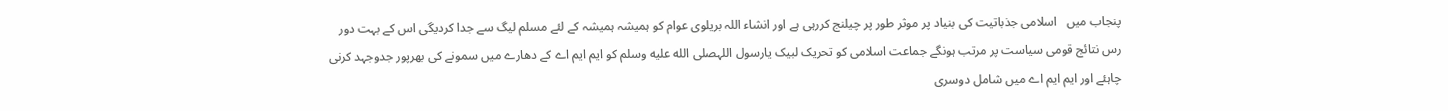پنجاب میں   اسلامی جذباتیت کی بنیاد پر موثر طور پر چیلنج کررہی ہے اور انشاء اللہ بریلوی عوام کو ہمیشہ ہمیشہ کے لئے مسلم لیگ سے جدا کردیگی اس کے بہت دور رس نتائج قومی سیاست پر مرتب ہونگے جماعت اسلامی کو تحریک لبیک یارسول اللہصلى الله عليه وسلم کو ایم ایم اے کے دھارے میں سمونے کی بھرپور جدوجہد کرنی چاہئے اور ایم ایم اے میں شامل دوسری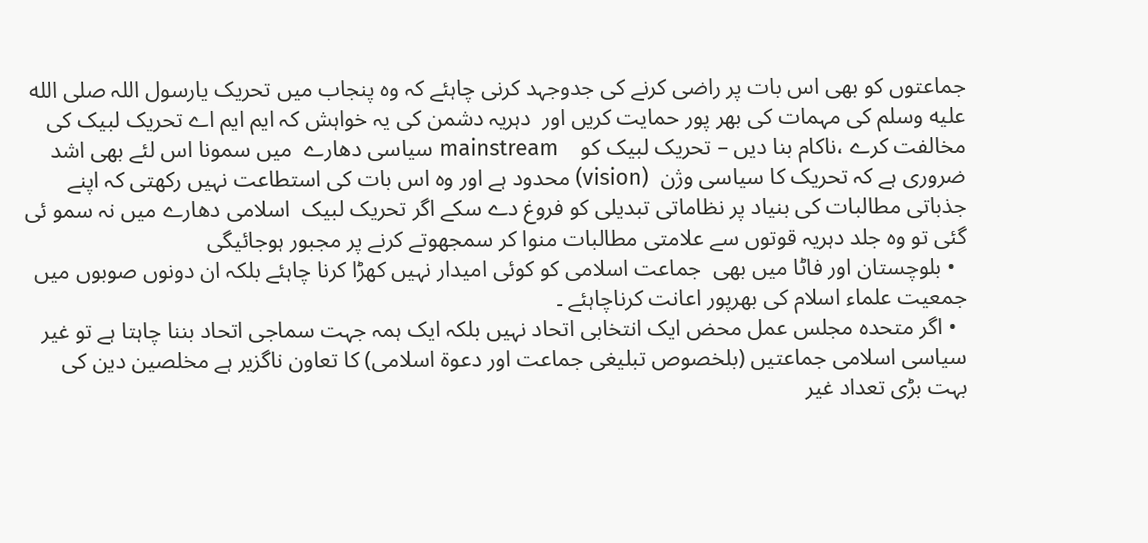جماعتوں کو بھی اس بات پر راضی کرنے کی جدوجہد کرنی چاہئے کہ وہ پنجاب میں تحریک یارسول اللہ صلى الله عليه وسلم کی مہمات کی بھر پور حمایت کریں اور  دہریہ دشمن کی یہ خواہش کہ ایم ایم اے تحریک لبیک کی مخالفت کرے ،ناکام بنا دیں – تحریک لبیک کو    mainstream سیاسی دھارے  میں سمونا اس لئے بھی اشد ضروری ہے کہ تحریک کا سیاسی وژن  (vision) محدود ہے اور وہ اس بات کی استطاعت نہیں رکھتی کہ اپنے جذباتی مطالبات کی بنیاد پر نظاماتی تبدیلی کو فروغ دے سکے اگر تحریک لبیک  اسلامی دھارے میں نہ سمو ئی گئی تو وہ جلد دہریہ قوتوں سے علامتی مطالبات منوا کر سمجھوتے کرنے پر مجبور ہوجائیگی
  • بلوچستان اور فاٹا میں بھی  جماعت اسلامی کو کوئی امیدار نہیں کھڑا کرنا چاہئے بلکہ ان دونوں صوبوں میں جمعیت علماء اسلام کی بھرپور اعانت کرناچاہئے ۔
  • اگر متحدہ مجلس عمل محض ایک انتخابی اتحاد نہیں بلکہ ایک ہمہ جہت سماجی اتحاد بننا چاہتا ہے تو غیر سیاسی اسلامی جماعتیں (بلخصوص تبلیغی جماعت اور دعوۃ اسلامی) کا تعاون ناگزیر ہے مخلصین دین کی بہت بڑی تعداد غیر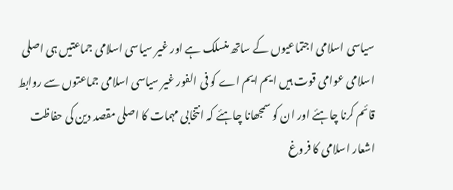سیاسی اسلامی اجتماعیوں کے ساتھ منسلک ہے اور غیر سیاسی اسلامی جماعتیں ہی اصلی اسلامی عوامی قوت ہیں ایم ایم اے کو فی الفور غیر سیاسی اسلامی جماعتوں سے روابط قائم کرنا چاہئے اور ان کو سمجھانا چاہئے کہ انتخابی مہمات کا اصلی مقصد دین کی حفاظت اشعار اسلامی کا فروغ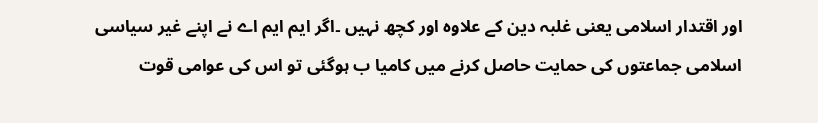اور اقتدار اسلامی یعنی غلبہ دین کے علاوہ اور کچھ نہیں ۔اگر ایم ایم اے نے اپنے غیر سیاسی اسلامی جماعتوں کی حمایت حاصل کرنے میں کامیا ب ہوگئی تو اس کی عوامی قوت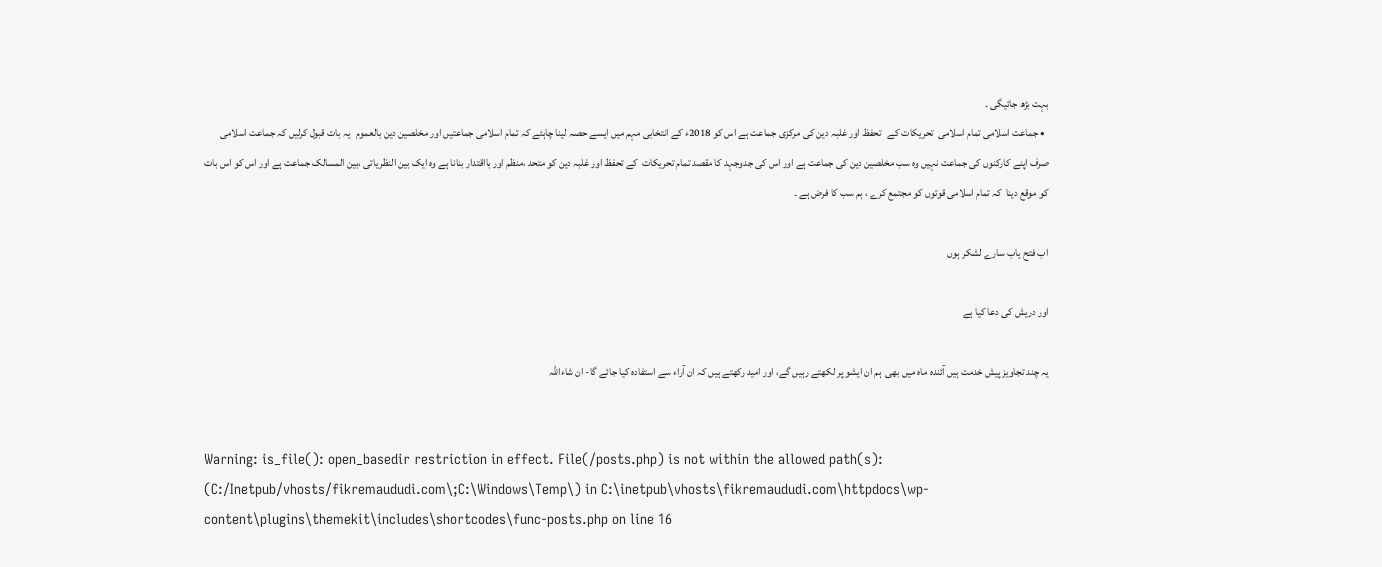بہت بڑھ جائیگی ۔
  • جماعت اسلامی تمام اسلامی  تحریکات کے   تحفظ اور غلبہ دین کی مرکزی جماعت ہے اس کو 2018ء کے انتخابی مہم میں ایسے حصہ لینا چاہئے کہ تمام اسلامی جماعتیں اور مخلصین دین بالعموم   یہ بات قبول کرلیں کہ جماعت اسلامی صرف اپنے کارکنوں کی جماعت نہیں وہ سب مخلصین دین کی جماعت ہے اور اس کی جدوجہد کا مقصد تمام تحریکات  کے تحفظ اور غلبہ دین کو متحد ،منظم اور بااقتدار بنانا ہے وہ ایک بین النظریاتی ،بین المسالک جماعت ہے اور اس کو اس بات کو موقع دینا  کہ تمام اسلامی قوتوں کو مجتمع کرے ، ہم سب کا فرض ہے ۔

اب فتح یاب سارے لشکر ہوں

اور دریش کی دعا کیا ہے

یہ چند تجاویز پیش خدمت ہیں آئندہ ماہ میں بھی  ہم ان ایشو پر لکھتے رہیں گے، اور امید رکھتے ہیں کہ ان آراء سے استفادہ کیا جائے گا- ان شاءاللہ


Warning: is_file(): open_basedir restriction in effect. File(/posts.php) is not within the allowed path(s): (C:/Inetpub/vhosts/fikremaududi.com\;C:\Windows\Temp\) in C:\inetpub\vhosts\fikremaududi.com\httpdocs\wp-content\plugins\themekit\includes\shortcodes\func-posts.php on line 16